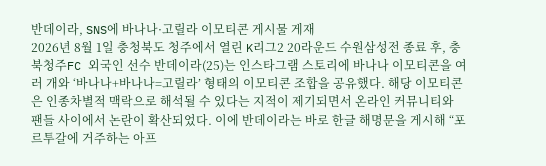반데이라, SNS에 바나나·고릴라 이모티콘 게시물 게재
2026년 8월 1일 충청북도 청주에서 열린 K리그2 20라운드 수원삼성전 종료 후, 충북청주FC 외국인 선수 반데이라(25)는 인스타그램 스토리에 바나나 이모티콘을 여러 개와 ‘바나나+바나나=고릴라’ 형태의 이모티콘 조합을 공유했다. 해당 이모티콘은 인종차별적 맥락으로 해석될 수 있다는 지적이 제기되면서 온라인 커뮤니티와 팬들 사이에서 논란이 확산되었다. 이에 반데이라는 바로 한글 해명문을 게시해 “포르투갈에 거주하는 아프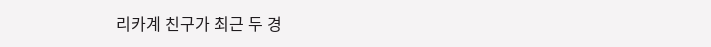리카계 친구가 최근 두 경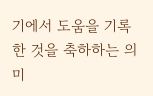기에서 도움을 기록한 것을 축하하는 의미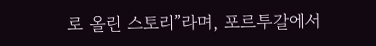로 올린 스토리”라며, 포르투갈에서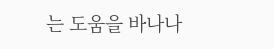는 도움을 바나나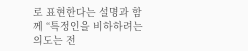로 표현한다는 설명과 함께 “특정인을 비하하려는 의도는 전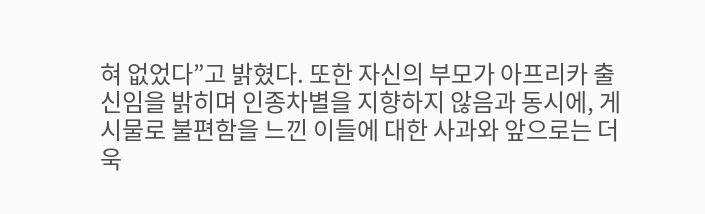혀 없었다”고 밝혔다. 또한 자신의 부모가 아프리카 출신임을 밝히며 인종차별을 지향하지 않음과 동시에, 게시물로 불편함을 느낀 이들에 대한 사과와 앞으로는 더욱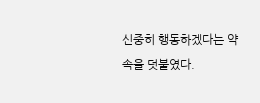신중히 행동하겠다는 약속을 덧붙였다.